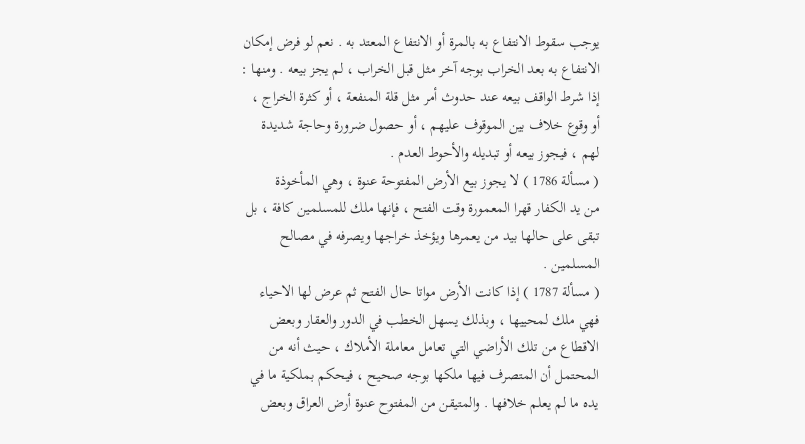يوجب سقوط الانتفاع به بالمرة أو الانتفاع المعتد به . نعم لو فرض إمكان
الانتفاع به بعد الخراب بوجه آخر مثل قبل الخراب ، لم يجز بيعه . ومنها :
إذا شرط الواقف بيعه عند حدوث أمر مثل قلة المنفعة ، أو كثرة الخراج ،
أو وقوع خلاف بين الموقوف عليهم ، أو حصول ضرورة وحاجة شديدة
لهم ، فيجوز بيعه أو تبديله والأحوط العدم .
( مسألة 1786 ) لا يجوز بيع الأرض المفتوحة عنوة ، وهي المأخوذة
من يد الكفار قهرا المعمورة وقت الفتح ، فإنها ملك للمسلمين كافة ، بل
تبقى على حالها بيد من يعمرها ويؤخذ خراجها ويصرفه في مصالح
المسلمين .
( مسألة 1787 ) إذا كانت الأرض مواتا حال الفتح ثم عرض لها الاحياء
فهي ملك لمحييها ، وبذلك يسهل الخطب في الدور والعقار وبعض
الاقطاع من تلك الأراضي التي تعامل معاملة الأملاك ، حيث أنه من
المحتمل أن المتصرف فيها ملكها بوجه صحيح ، فيحكم بملكية ما في
يده ما لم يعلم خلافها . والمتيقن من المفتوح عنوة أرض العراق وبعض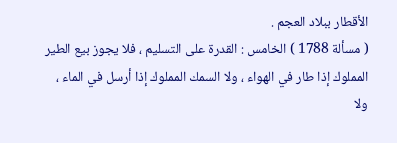الأقطار ببلاد العجم .
( مسألة 1788 ) الخامس : القدرة على التسليم ، فلا يجوز بيع الطير
المملوك إذا طار في الهواء ، ولا السمك المملوك إذا أرسل في الماء ،
ولا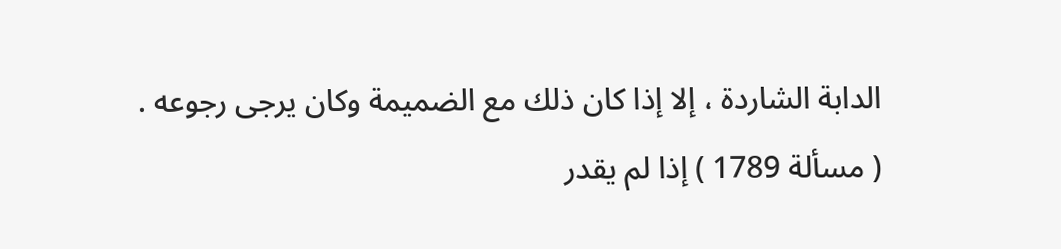الدابة الشاردة ، إلا إذا كان ذلك مع الضميمة وكان يرجى رجوعه .
( مسألة 1789 ) إذا لم يقدر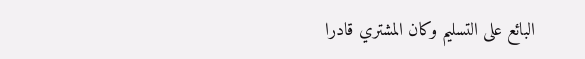البائع على التسليم وكان المشتري قادرا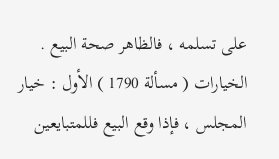على تسلمه ، فالظاهر صحة البيع .
الخيارات ( مسألة 1790 ) الأول : خيار المجلس ، فإذا وقع البيع فللمتبايعين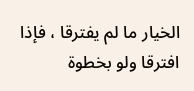الخيار ما لم يفترقا ، فإذا افترقا ولو بخطوة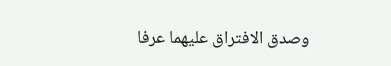وصدق الافتراق عليهما عرفا